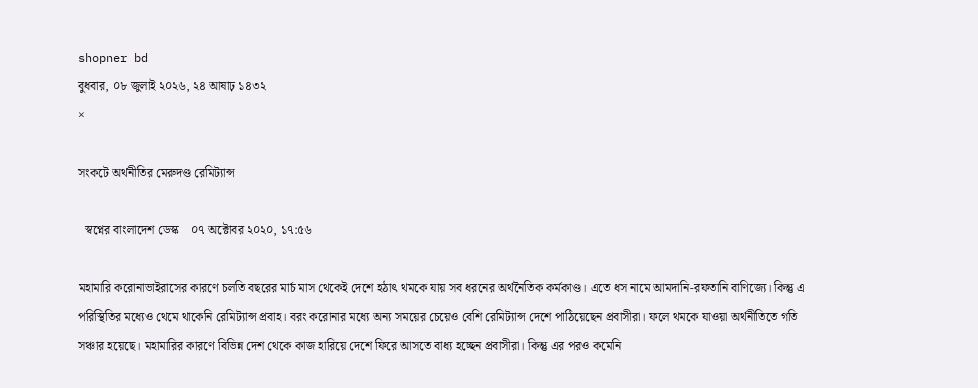shopner bd
বুধবার, ০৮ জুলাই ২০২৬, ২৪ আষাঢ় ১৪৩২
×

সংকটে অর্থনীতির মেরুদণ্ড রেমিট্যান্স

  স্বপ্নের বাংলাদেশ ডেস্ক    ০৭ অক্টোবর ২০২০, ১৭:৫৬

মহামারি করোনাভাইরাসের কারণে চলতি বছরের মার্চ মাস থেকেই দেশে হঠাৎ থমকে যায় সব ধরনের অর্থনৈতিক কর্মকাণ্ড। এতে ধস নামে আমদানি-রফতানি বাণিজ্যে। কিন্তু এ পরিস্থিতির মধ্যেও থেমে থাকেনি রেমিট্যান্স প্রবাহ। বরং করোনার মধ্যে অন্য সময়ের চেয়েও বেশি রেমিট্যান্স দেশে পাঠিয়েছেন প্রবাসীরা। ফলে থমকে যাওয়া অর্থনীতিতে গতি সঞ্চার হয়েছে। মহামারির কারণে বিভিন্ন দেশ থেকে কাজ হারিয়ে দেশে ফিরে আসতে বাধ্য হচ্ছেন প্রবাসীরা। কিন্তু এর পরও কমেনি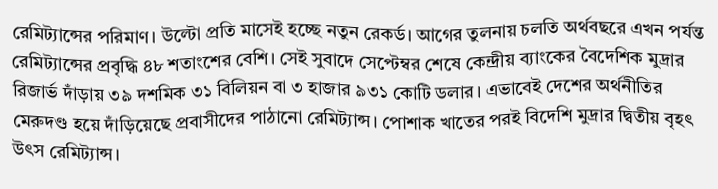রেমিট্যান্সের পরিমাণ। উল্টো প্রতি মাসেই হচ্ছে নতুন রেকর্ড। আগের তুলনায় চলতি অর্থবছরে এখন পর্যন্ত রেমিট্যান্সের প্রবৃদ্ধি ৪৮ শতাংশের বেশি। সেই সুবাদে সেপ্টেম্বর শেষে কেন্দ্রীয় ব্যাংকের বৈদেশিক মুদ্রার রিজার্ভ দাঁড়ায় ৩৯ দশমিক ৩১ বিলিয়ন বা ৩ হাজার ৯৩১ কোটি ডলার। এভাবেই দেশের অর্থনীতির মেরুদণ্ড হয়ে দাঁড়িয়েছে প্রবাসীদের পাঠানো রেমিট্যান্স। পোশাক খাতের পরই বিদেশি মুদ্রার দ্বিতীয় বৃহৎ উৎস রেমিট্যান্স।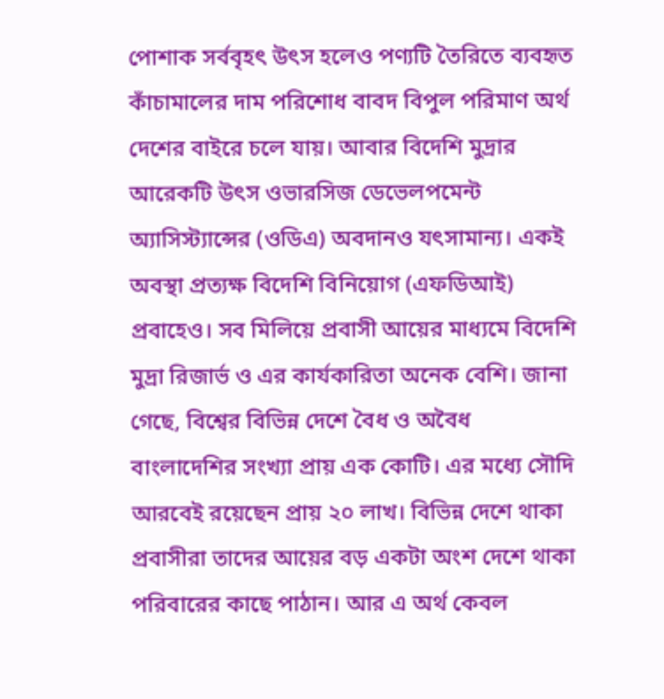পোশাক সর্ববৃহৎ উৎস হলেও পণ্যটি তৈরিতে ব্যবহৃত কাঁচামালের দাম পরিশোধ বাবদ বিপুল পরিমাণ অর্থ দেশের বাইরে চলে যায়। আবার বিদেশি মুদ্রার আরেকটি উৎস ওভারসিজ ডেভেলপমেন্ট অ্যাসিস্ট্যান্সের (ওডিএ) অবদানও যৎসামান্য। একই অবস্থা প্রত্যক্ষ বিদেশি বিনিয়োগ (এফডিআই) প্রবাহেও। সব মিলিয়ে প্রবাসী আয়ের মাধ্যমে বিদেশি মুদ্রা রিজার্ভ ও এর কার্যকারিতা অনেক বেশি। জানা গেছে, বিশ্বের বিভিন্ন দেশে বৈধ ও অবৈধ বাংলাদেশির সংখ্যা প্রায় এক কোটি। এর মধ্যে সৌদি আরবেই রয়েছেন প্রায় ২০ লাখ। বিভিন্ন দেশে থাকা প্রবাসীরা তাদের আয়ের বড় একটা অংশ দেশে থাকা পরিবারের কাছে পাঠান। আর এ অর্থ কেবল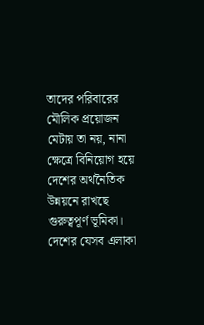তাদের পরিবারের মৌলিক প্রয়োজন মেটায় তা নয়, নানা ক্ষেত্রে বিনিয়োগ হয়ে দেশের অর্থনৈতিক উন্নয়নে রাখছে গুরুত্বপূর্ণ ভূমিকা। দেশের যেসব এলাকা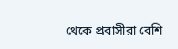থেকে প্রবাসীরা বেশি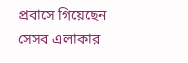প্রবাসে গিয়েছেন সেসব এলাকার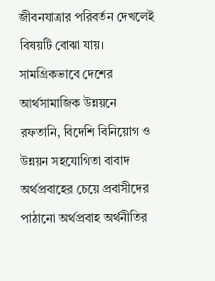জীবনযাত্রার পরিবর্তন দেখলেই বিষয়টি বোঝা যায়। সামগ্রিকভাবে দেশের আর্থসামাজিক উন্নয়নে রফতানি, বিদেশি বিনিয়োগ ও উন্নয়ন সহযোগিতা বাবাদ অর্থপ্রবাহের চেয়ে প্রবাসীদের পাঠানো অর্থপ্রবাহ অর্থনীতির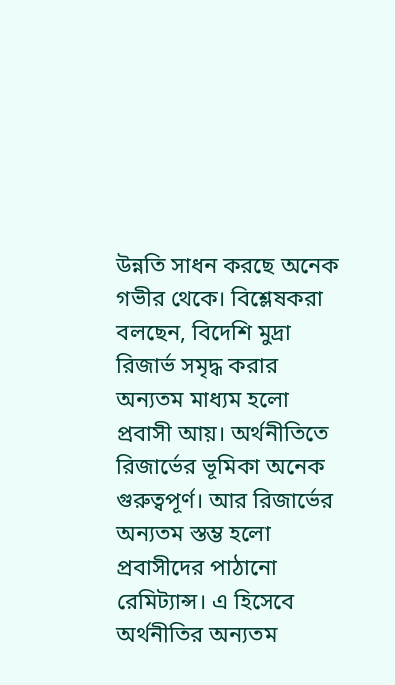উন্নতি সাধন করছে অনেক গভীর থেকে। বিশ্লেষকরা বলছেন, বিদেশি মুদ্রা রিজার্ভ সমৃদ্ধ করার অন্যতম মাধ্যম হলো প্রবাসী আয়। অর্থনীতিতে রিজার্ভের ভূমিকা অনেক গুরুত্বপূর্ণ। আর রিজার্ভের অন্যতম স্তম্ভ হলো প্রবাসীদের পাঠানো রেমিট্যান্স। এ হিসেবে অর্থনীতির অন্যতম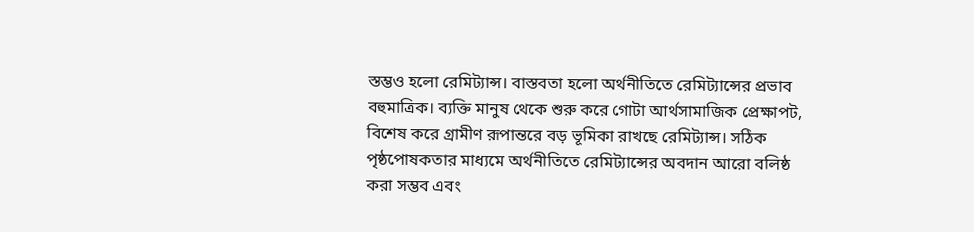স্তম্ভও হলো রেমিট্যান্স। বাস্তবতা হলো অর্থনীতিতে রেমিট্যান্সের প্রভাব বহুমাত্রিক। ব্যক্তি মানুষ থেকে শুরু করে গোটা আর্থসামাজিক প্রেক্ষাপট, বিশেষ করে গ্রামীণ রূপান্তরে বড় ভূমিকা রাখছে রেমিট্যান্স। সঠিক পৃষ্ঠপোষকতার মাধ্যমে অর্থনীতিতে রেমিট্যান্সের অবদান আরো বলিষ্ঠ করা সম্ভব এবং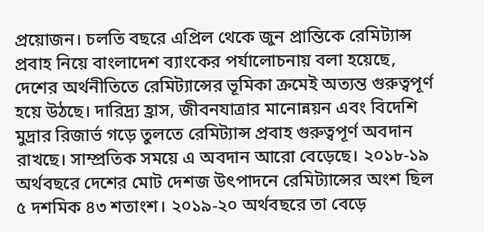প্রয়োজন। চলতি বছরে এপ্রিল থেকে জুন প্রান্তিকে রেমিট্যান্স প্রবাহ নিয়ে বাংলাদেশ ব্যাংকের পর্যালোচনায় বলা হয়েছে, দেশের অর্থনীতিতে রেমিট্যান্সের ভূমিকা ক্রমেই অত্যন্ত গুরুত্বপূর্ণ হয়ে উঠছে। দারিদ্র্য হ্রাস, জীবনযাত্রার মানোন্নয়ন এবং বিদেশি মুদ্রার রিজার্ভ গড়ে তুলতে রেমিট্যান্স প্রবাহ গুরুত্বপূর্ণ অবদান রাখছে। সাম্প্রতিক সময়ে এ অবদান আরো বেড়েছে। ২০১৮-১৯ অর্থবছরে দেশের মোট দেশজ উৎপাদনে রেমিট্যান্সের অংশ ছিল ৫ দশমিক ৪৩ শতাংশ। ২০১৯-২০ অর্থবছরে তা বেড়ে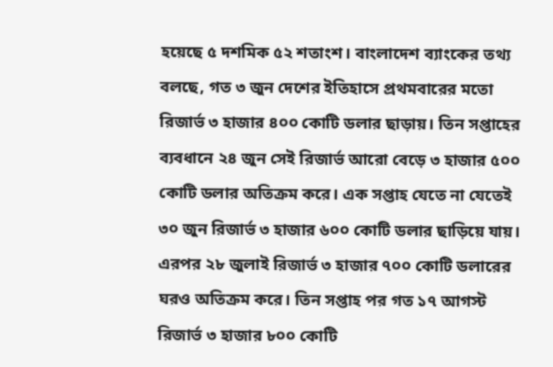হয়েছে ৫ দশমিক ৫২ শতাংশ। বাংলাদেশ ব্যাংকের তথ্য বলছে, গত ৩ জুন দেশের ইতিহাসে প্রথমবারের মতো রিজার্ভ ৩ হাজার ৪০০ কোটি ডলার ছাড়ায়। তিন সপ্তাহের ব্যবধানে ২৪ জুন সেই রিজার্ভ আরো বেড়ে ৩ হাজার ৫০০ কোটি ডলার অতিক্রম করে। এক সপ্তাহ যেতে না যেতেই ৩০ জুন রিজার্ভ ৩ হাজার ৬০০ কোটি ডলার ছাড়িয়ে যায়। এরপর ২৮ জুলাই রিজার্ভ ৩ হাজার ৭০০ কোটি ডলারের ঘরও অতিক্রম করে। তিন সপ্তাহ পর গত ১৭ আগস্ট রিজার্ভ ৩ হাজার ৮০০ কোটি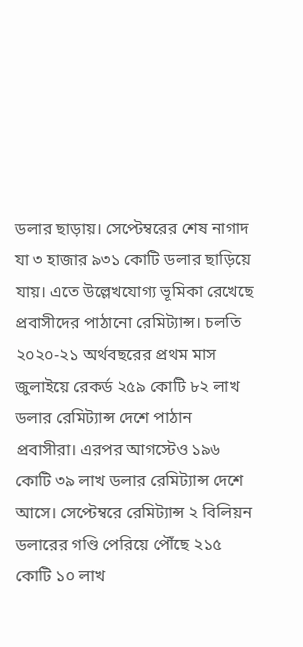ডলার ছাড়ায়। সেপ্টেম্বরের শেষ নাগাদ যা ৩ হাজার ৯৩১ কোটি ডলার ছাড়িয়ে যায়। এতে উল্লেখযোগ্য ভূমিকা রেখেছে প্রবাসীদের পাঠানো রেমিট্যান্স। চলতি ২০২০-২১ অর্থবছরের প্রথম মাস জুলাইয়ে রেকর্ড ২৫৯ কোটি ৮২ লাখ ডলার রেমিট্যান্স দেশে পাঠান প্রবাসীরা। এরপর আগস্টেও ১৯৬ কোটি ৩৯ লাখ ডলার রেমিট্যান্স দেশে আসে। সেপ্টেম্বরে রেমিট্যান্স ২ বিলিয়ন ডলারের গণ্ডি পেরিয়ে পৌঁছে ২১৫ কোটি ১০ লাখ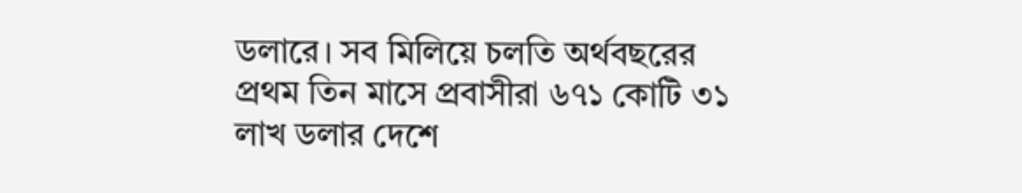ডলারে। সব মিলিয়ে চলতি অর্থবছরের প্রথম তিন মাসে প্রবাসীরা ৬৭১ কোটি ৩১ লাখ ডলার দেশে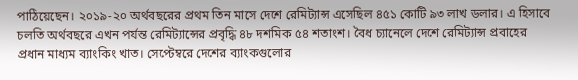পাঠিয়েছেন। ২০১৯-২০ অর্থবছরের প্রথম তিন মাসে দেশে রেমিট্যান্স এসেছিল ৪৫১ কোটি ৯৩ লাখ ডলার। এ হিসাবে চলতি অর্থবছরে এখন পর্যন্ত রেমিট্যান্সের প্রবৃদ্ধি ৪৮ দশমিক ৫৪ শতাংশ। বৈধ চ্যানেলে দেশে রেমিট্যান্স প্রবাহের প্রধান মাধ্যম ব্যাংকিং খাত। সেপ্টেম্বরে দেশের ব্যাংকগুলোর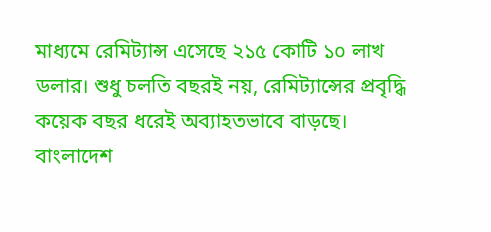মাধ্যমে রেমিট্যান্স এসেছে ২১৫ কোটি ১০ লাখ ডলার। শুধু চলতি বছরই নয়, রেমিট্যান্সের প্রবৃদ্ধি কয়েক বছর ধরেই অব্যাহতভাবে বাড়ছে। বাংলাদেশ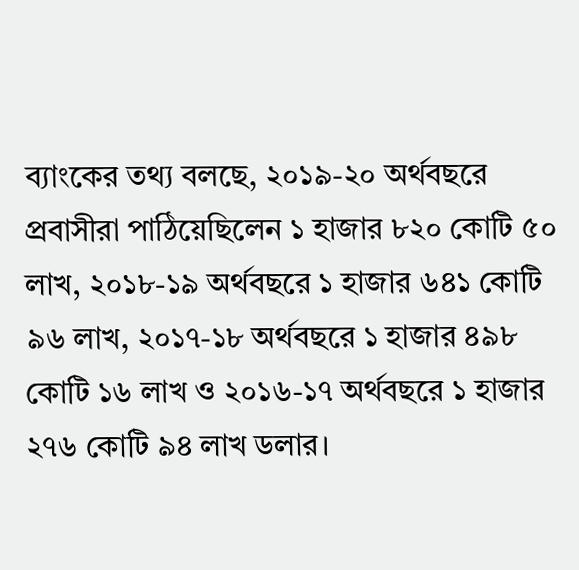ব্যাংকের তথ্য বলছে, ২০১৯-২০ অর্থবছরে প্রবাসীরা পাঠিয়েছিলেন ১ হাজার ৮২০ কোটি ৫০ লাখ, ২০১৮-১৯ অর্থবছরে ১ হাজার ৬৪১ কোটি ৯৬ লাখ, ২০১৭-১৮ অর্থবছরে ১ হাজার ৪৯৮ কোটি ১৬ লাখ ও ২০১৬-১৭ অর্থবছরে ১ হাজার ২৭৬ কোটি ৯৪ লাখ ডলার।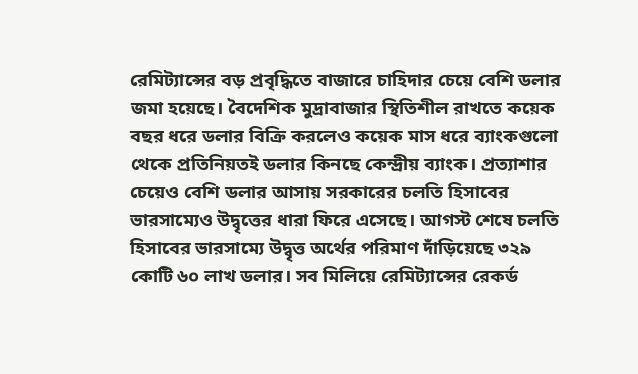রেমিট্যান্সের বড় প্রবৃদ্ধিতে বাজারে চাহিদার চেয়ে বেশি ডলার জমা হয়েছে। বৈদেশিক মুদ্রাবাজার স্থিতিশীল রাখতে কয়েক বছর ধরে ডলার বিক্রি করলেও কয়েক মাস ধরে ব্যাংকগুলো থেকে প্রতিনিয়তই ডলার কিনছে কেন্দ্রীয় ব্যাংক। প্রত্যাশার চেয়েও বেশি ডলার আসায় সরকারের চলতি হিসাবের ভারসাম্যেও উদ্বৃত্তের ধারা ফিরে এসেছে। আগস্ট শেষে চলতি হিসাবের ভারসাম্যে উদ্বৃত্ত অর্থের পরিমাণ দাঁড়িয়েছে ৩২৯ কোটি ৬০ লাখ ডলার। সব মিলিয়ে রেমিট্যান্সের রেকর্ড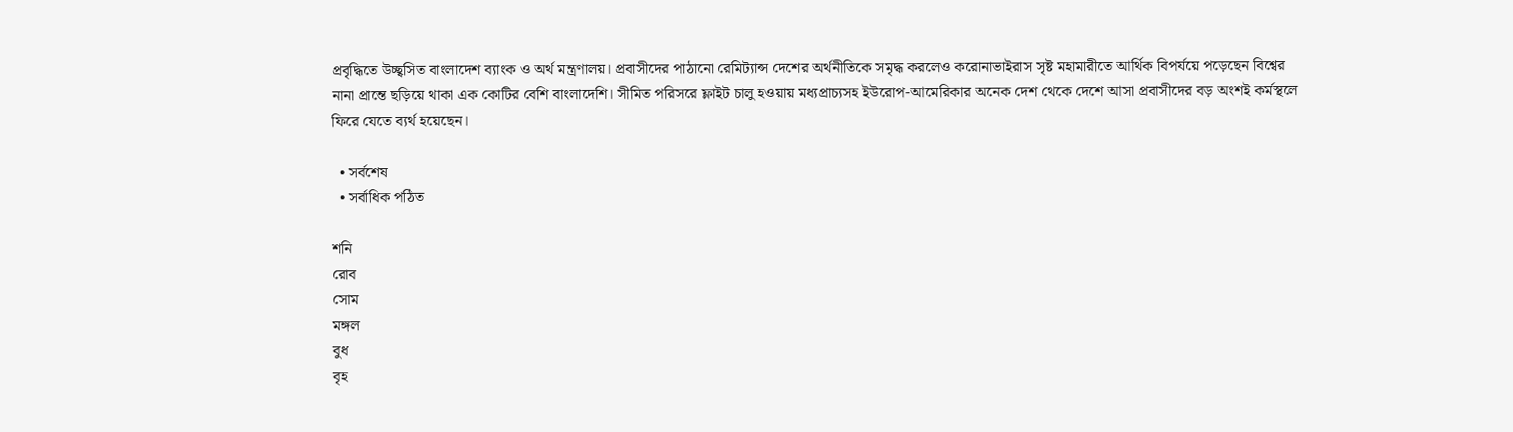প্রবৃদ্ধিতে উচ্ছ্বসিত বাংলাদেশ ব্যাংক ও অর্থ মন্ত্রণালয়। প্রবাসীদের পাঠানো রেমিট্যান্স দেশের অর্থনীতিকে সমৃদ্ধ করলেও করোনাভাইরাস সৃষ্ট মহামারীতে আর্থিক বিপর্যয়ে পড়েছেন বিশ্বের নানা প্রান্তে ছড়িয়ে থাকা এক কোটির বেশি বাংলাদেশি। সীমিত পরিসরে ফ্লাইট চালু হওয়ায় মধ্যপ্রাচ্যসহ ইউরোপ-আমেরিকার অনেক দেশ থেকে দেশে আসা প্রবাসীদের বড় অংশই কর্মস্থলে ফিরে যেতে ব্যর্থ হয়েছেন।

  • সর্বশেষ
  • সর্বাধিক পঠিত

শনি
রোব
সোম
মঙ্গল
বুধ
বৃহ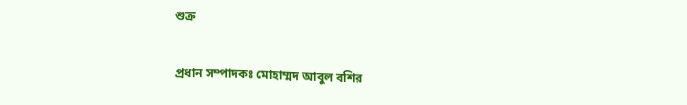শুক্র

প্রধান সম্পাদকঃ মোহাম্মদ আবুল বশির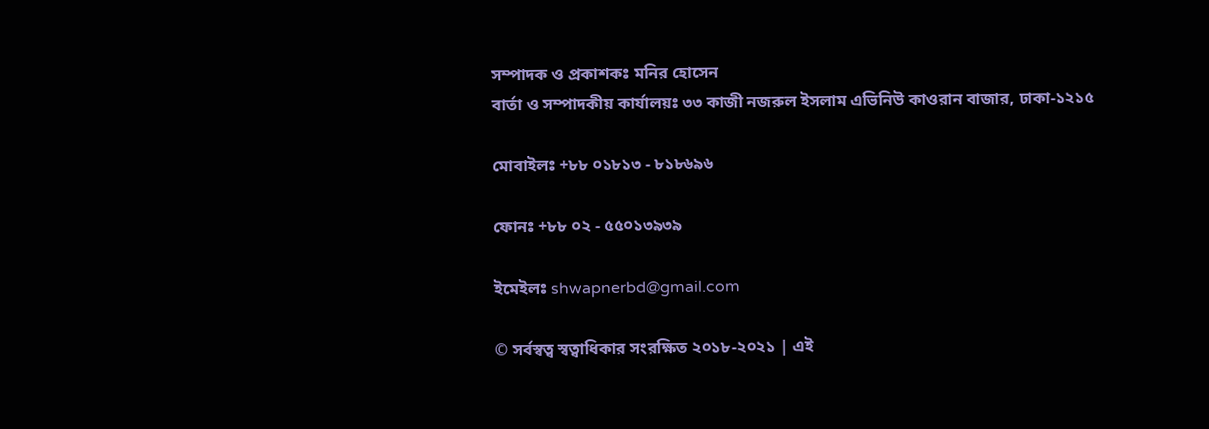সম্পাদক ও প্রকাশকঃ মনির হোসেন
বার্তা ও সম্পাদকীয় কার্যালয়ঃ ৩৩ কাজী নজরুল ইসলাম এভিনিউ কাওরান বাজার, ঢাকা-১২১৫

মোবাইলঃ +৮৮ ০১৮১৩ - ৮১৮৬৯৬

ফোনঃ +৮৮ ০২ - ৫৫০১৩৯৩৯

ইমেইলঃ shwapnerbd@gmail.com

© সর্বস্বত্ব স্বত্বাধিকার সংরক্ষিত ২০১৮-২০২১ | এই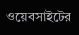ওয়েবসাইটের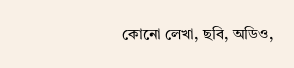কোনো লেখা, ছবি, অডিও,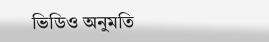ভিডিও অনুমতি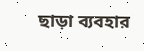ছাড়া ব্যবহার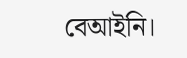বেআইনি।